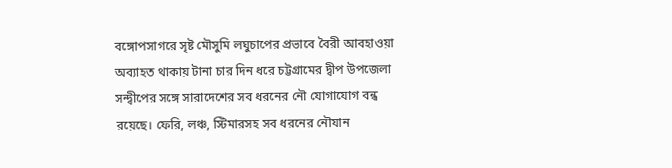বঙ্গোপসাগরে সৃষ্ট মৌসুমি লঘুচাপের প্রভাবে বৈরী আবহাওয়া অব্যাহত থাকায় টানা চার দিন ধরে চট্টগ্রামের দ্বীপ উপজেলা সন্দ্বীপের সঙ্গে সারাদেশের সব ধরনের নৌ যোগাযোগ বন্ধ রয়েছে। ফেরি, লঞ্চ, স্টিমারসহ সব ধরনের নৌযান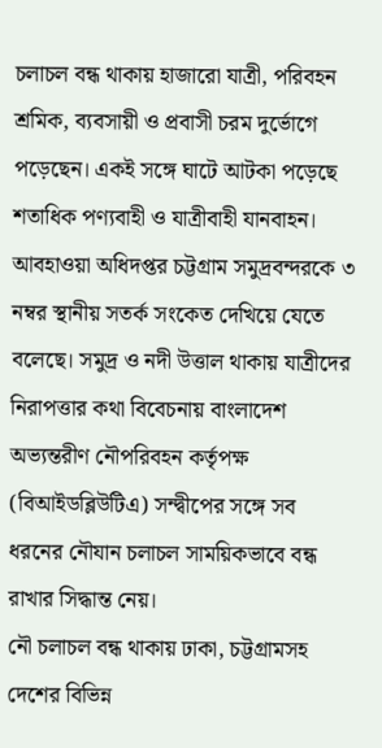চলাচল বন্ধ থাকায় হাজারো যাত্রী, পরিবহন শ্রমিক, ব্যবসায়ী ও প্রবাসী চরম দুর্ভোগে পড়েছেন। একই সঙ্গে ঘাটে আটকা পড়েছে শতাধিক পণ্যবাহী ও যাত্রীবাহী যানবাহন।
আবহাওয়া অধিদপ্তর চট্টগ্রাম সমুদ্রবন্দরকে ৩ নম্বর স্থানীয় সতর্ক সংকেত দেখিয়ে যেতে বলেছে। সমুদ্র ও নদী উত্তাল থাকায় যাত্রীদের নিরাপত্তার কথা বিবেচনায় বাংলাদেশ অভ্যন্তরীণ নৌপরিবহন কর্তৃপক্ষ (বিআইডব্লিউটিএ) সন্দ্বীপের সঙ্গে সব ধরনের নৌযান চলাচল সাময়িকভাবে বন্ধ রাখার সিদ্ধান্ত নেয়।
নৌ চলাচল বন্ধ থাকায় ঢাকা, চট্টগ্রামসহ দেশের বিভিন্ন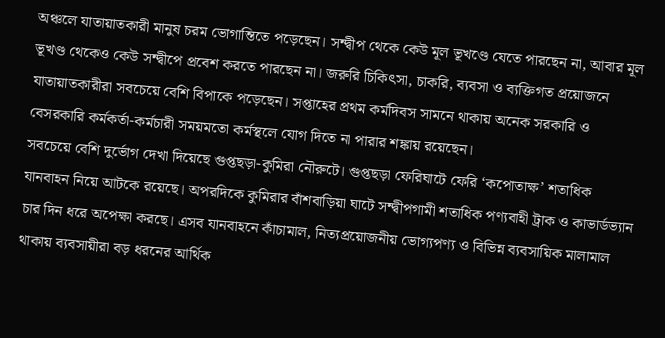অঞ্চলে যাতায়াতকারী মানুষ চরম ভোগান্তিতে পড়েছেন। সন্দ্বীপ থেকে কেউ মূল ভূখণ্ডে যেতে পারছেন না, আবার মূল ভূখণ্ড থেকেও কেউ সন্দ্বীপে প্রবেশ করতে পারছেন না। জরুরি চিকিৎসা, চাকরি, ব্যবসা ও ব্যক্তিগত প্রয়োজনে যাতায়াতকারীরা সবচেয়ে বেশি বিপাকে পড়েছেন। সপ্তাহের প্রথম কর্মদিবস সামনে থাকায় অনেক সরকারি ও বেসরকারি কর্মকর্তা-কর্মচারী সময়মতো কর্মস্থলে যোগ দিতে না পারার শঙ্কায় রয়েছেন।
সবচেয়ে বেশি দুর্ভোগ দেখা দিয়েছে গুপ্তছড়া-কুমিরা নৌরুটে। গুপ্তছড়া ফেরিঘাটে ফেরি ‘কপোতাক্ষ’ শতাধিক যানবাহন নিয়ে আটকে রয়েছে। অপরদিকে কুমিরার বাঁশবাড়িয়া ঘাটে সন্দ্বীপগামী শতাধিক পণ্যবাহী ট্রাক ও কাভার্ডভ্যান চার দিন ধরে অপেক্ষা করছে। এসব যানবাহনে কাঁচামাল, নিত্যপ্রয়োজনীয় ভোগ্যপণ্য ও বিভিন্ন ব্যবসায়িক মালামাল থাকায় ব্যবসায়ীরা বড় ধরনের আর্থিক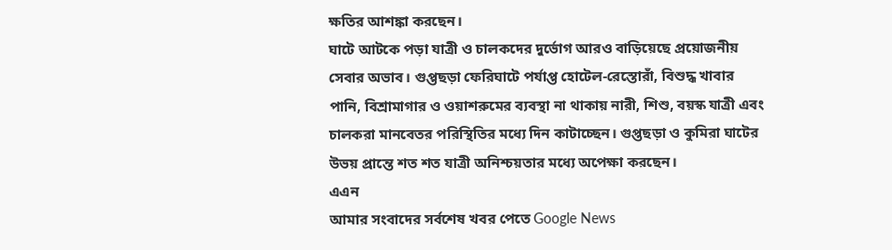ক্ষতির আশঙ্কা করছেন।
ঘাটে আটকে পড়া যাত্রী ও চালকদের দুর্ভোগ আরও বাড়িয়েছে প্রয়োজনীয় সেবার অভাব। গুপ্তছড়া ফেরিঘাটে পর্যাপ্ত হোটেল-রেস্তোরাঁ, বিশুদ্ধ খাবার পানি, বিশ্রামাগার ও ওয়াশরুমের ব্যবস্থা না থাকায় নারী, শিশু, বয়স্ক যাত্রী এবং চালকরা মানবেতর পরিস্থিতির মধ্যে দিন কাটাচ্ছেন। গুপ্তছড়া ও কুমিরা ঘাটের উভয় প্রান্তে শত শত যাত্রী অনিশ্চয়তার মধ্যে অপেক্ষা করছেন।
এএন
আমার সংবাদের সর্বশেষ খবর পেতে Google News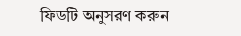ফিডটি অনুসরণ করুন